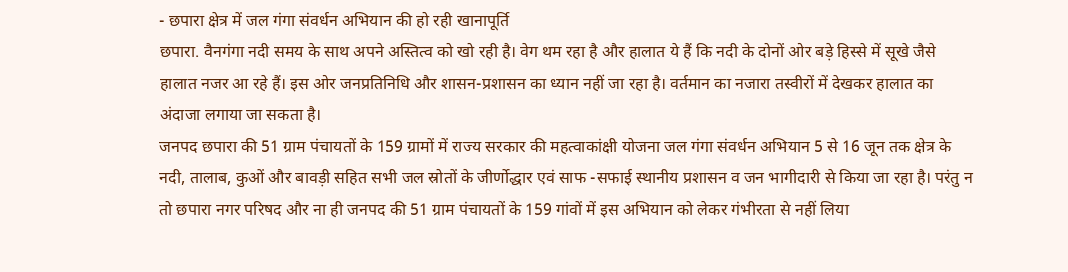- छपारा क्षेत्र में जल गंगा संवर्धन अभियान की हो रही खानापूर्ति
छपारा. वैनगंगा नदी समय के साथ अपने अस्तित्व को खो रही है। वेग थम रहा है और हालात ये हैं कि नदी के दोनों ओर बड़े हिस्से में सूखे जैसे हालात नजर आ रहे हैं। इस ओर जनप्रतिनिधि और शासन-प्रशासन का ध्यान नहीं जा रहा है। वर्तमान का नजारा तस्वीरों में देखकर हालात का अंदाजा लगाया जा सकता है।
जनपद छपारा की 51 ग्राम पंचायतों के 159 ग्रामों में राज्य सरकार की महत्वाकांक्षी योजना जल गंगा संवर्धन अभियान 5 से 16 जून तक क्षेत्र के नदी, तालाब, कुओं और बावड़ी सहित सभी जल स्रोतों के जीर्णोद्धार एवं साफ -सफाई स्थानीय प्रशासन व जन भागीदारी से किया जा रहा है। परंतु न तो छपारा नगर परिषद और ना ही जनपद की 51 ग्राम पंचायतों के 159 गांवों में इस अभियान को लेकर गंभीरता से नहीं लिया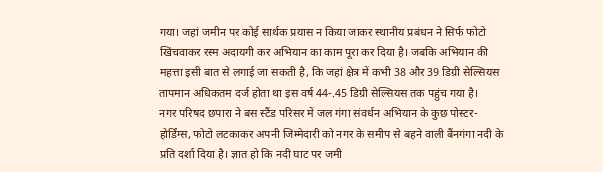गया। जहां जमीन पर कोई सार्थक प्रयास न किया जाकर स्थानीय प्रबंधन ने सिर्फ फोटो खिंचवाकर रस्म अदायगी कर अभियान का काम पूरा कर दिया है। जबकि अभियान की महत्ता इसी बात से लगाई जा सकती है, कि जहां क्षेत्र में कभी 38 और 39 डिग्री सेल्सियस तापमान अधिकतम दर्ज होता था इस वर्ष 44-.45 डिग्री सेल्सियस तक पहुंच गया है।
नगर परिषद छपारा ने बस स्टैंड परिसर में जल गंगा संवर्धन अभियान के कुछ पोस्टर-होर्डिंग्स, फोटो लटकाकर अपनी जिम्मेदारी को नगर के समीप से बहने वाली बैंनगंगा नदी के प्रति दर्शा दिया है। ज्ञात हो कि नदी घाट पर जमी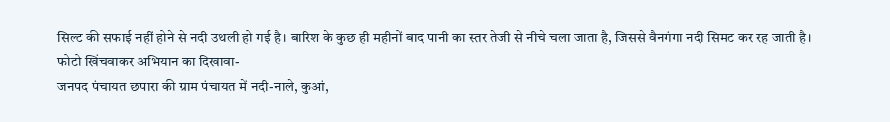सिल्ट की सफाई नहीं होने से नदी उथली हो गई है। बारिश के कुछ ही महीनों बाद पानी का स्तर तेजी से नीचे चला जाता है, जिससे वैनगंगा नदी सिमट कर रह जाती है।
फोटो खिंचवाकर अभियान का दिखावा-
जनपद पंचायत छपारा की ग्राम पंचायत में नदी-नाले, कुआं,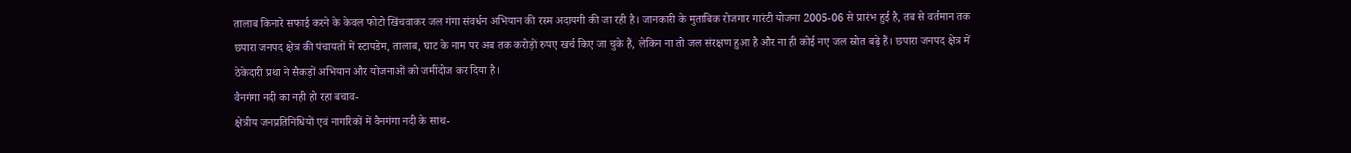तालाब किनारे सफाई करने के केवल फोटो खिंचवाकर जल गंगा संवर्धन अभियान की रस्म अदायगी की जा रही है। जानकारी के मुताबिक रोजगार गारंटी योजना 2005-06 से प्रारंभ हुई है, तब से वर्तमान तक छपारा जनपद क्षेत्र की पंचायतों में स्टापडेम, तालाब, घाट के नाम पर अब तक करोड़ों रुपए खर्च किए जा चुके हैं, लेकिन ना तो जल संरक्षण हुआ है और ना ही कोई नए जल स्रोत बढ़े हैं। छपारा जनपद क्षेत्र में ठेकेदारी प्रथा ने सैकड़ों अभियान और योजनाओं को जमींदोज कर दिया है।
वैनगंगा नदी का नही हो रहा बचाव-
क्षेत्रीय जनप्रतिनिधियों एवं नागरिकों में वैनगंगा नदी के साथ-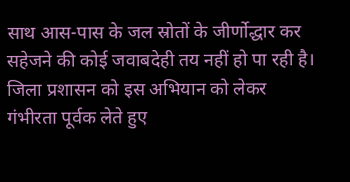साथ आस-पास के जल स्रोतों के जीर्णोद्धार कर सहेजने की कोई जवाबदेही तय नहीं हो पा रही है। जिला प्रशासन को इस अभियान को लेकर गंभीरता पूर्वक लेते हुए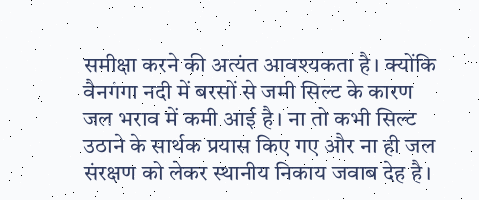समीक्षा करने की अत्यंत आवश्यकता है। क्योंकि वैनगंगा नदी में बरसों से जमी सिल्ट के कारण जल भराव में कमी आई है। ना तो कभी सिल्ट उठाने के सार्थक प्रयास किए गए और ना ही जल संरक्षण को लेकर स्थानीय निकाय जवाब देह है।